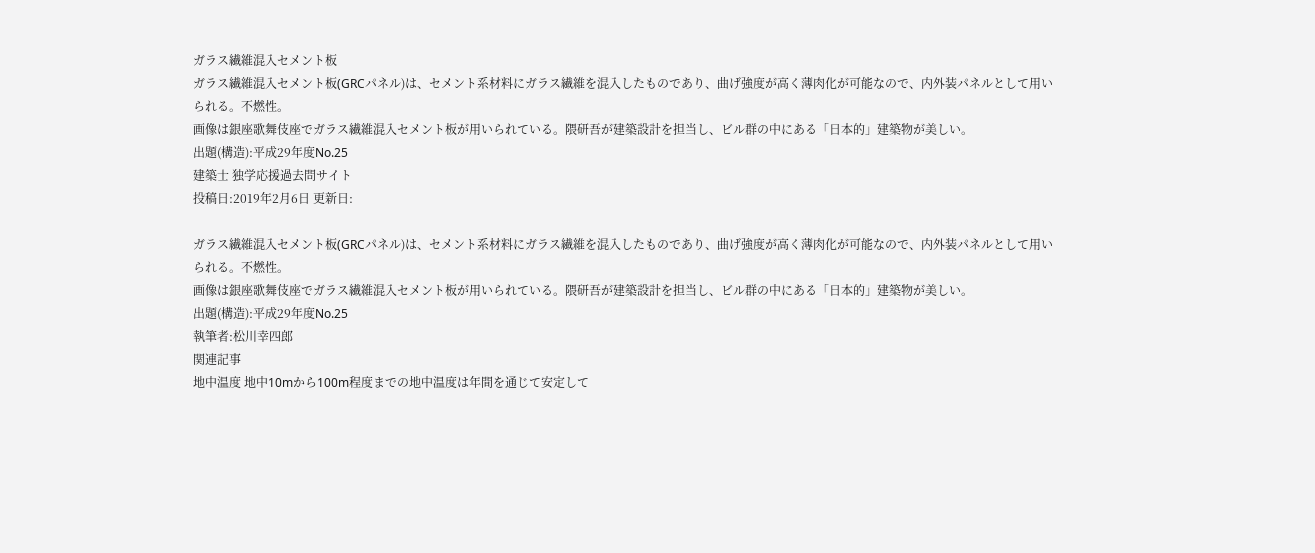ガラス繊維混入セメント板
ガラス繊維混入セメント板(GRCパネル)は、セメント系材料にガラス繊維を混入したものであり、曲げ強度が高く薄肉化が可能なので、内外装パネルとして用いられる。不燃性。
画像は銀座歌舞伎座でガラス繊維混入セメント板が用いられている。隈研吾が建築設計を担当し、ビル群の中にある「日本的」建築物が美しい。
出題(構造):平成29年度No.25
建築士 独学応援過去問サイト
投稿日:2019年2月6日 更新日:

ガラス繊維混入セメント板(GRCパネル)は、セメント系材料にガラス繊維を混入したものであり、曲げ強度が高く薄肉化が可能なので、内外装パネルとして用いられる。不燃性。
画像は銀座歌舞伎座でガラス繊維混入セメント板が用いられている。隈研吾が建築設計を担当し、ビル群の中にある「日本的」建築物が美しい。
出題(構造):平成29年度No.25
執筆者:松川幸四郎
関連記事
地中温度 地中10mから100m程度までの地中温度は年間を通じて安定して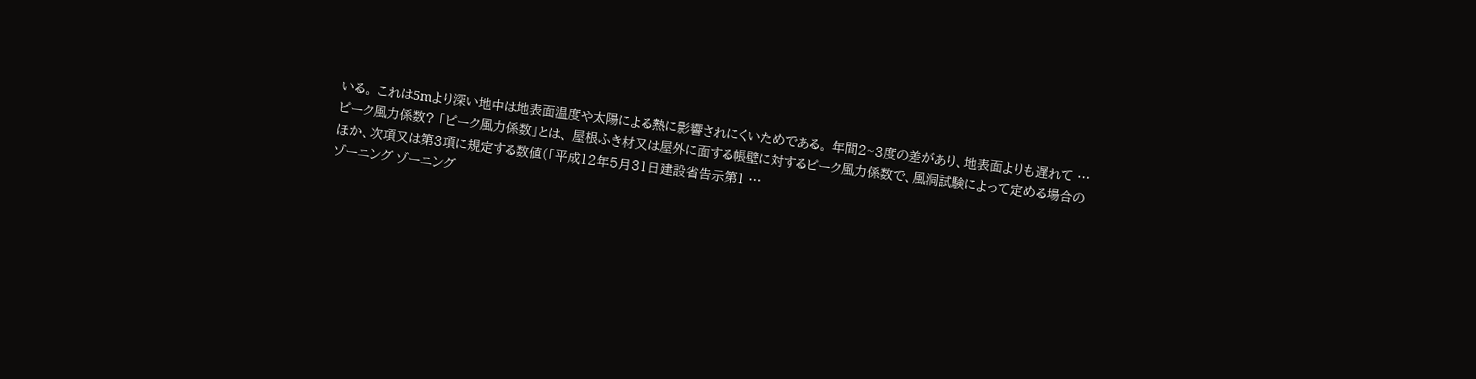いる。 これは5mより深い地中は地表面温度や太陽による熱に影響されにくいためである。 年間2~3度の差があり、地表面よりも遅れて …
ピーク風力係数? 「ピーク風力係数」とは、 屋根ふき材又は屋外に面する帳壁に対するピーク風力係数で、風洞試験によって定める場合のほか、次項又は第3項に規定する数値(「平成12年5月31日建設省告示第1 …
ゾーニング ゾーニング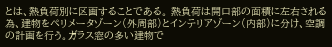とは、熱負荷別に区画することである。 熱負荷は開口部の面積に左右される為、建物をペリメータゾーン(外周部)とインテリアゾーン(内部)に分け、空調の計画を行う。ガラス窓の多い建物で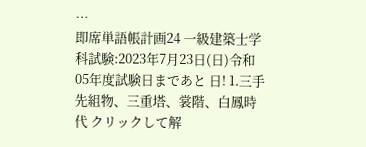…
即席単語帳計画24 一級建築士学科試験:2023年7月23日(日)令和05年度試験日まであと 日! 1.三手先組物、三重塔、裳階、白鳳時代 クリックして解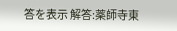答を表示 解答:薬師寺東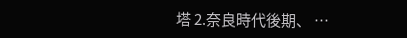塔 2.奈良時代後期、 …